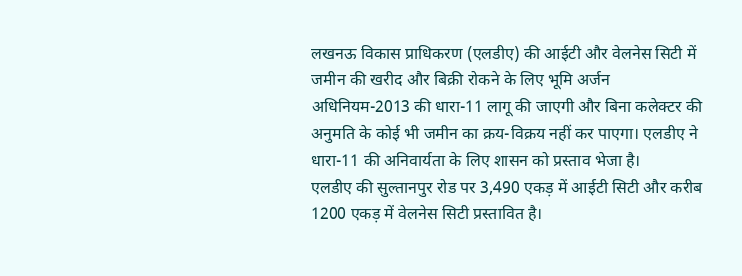लखनऊ विकास प्राधिकरण (एलडीए) की आईटी और वेलनेस सिटी में जमीन की खरीद और बिक्री रोकने के लिए भूमि अर्जन अधिनियम-2013 की धारा-11 लागू की जाएगी और बिना कलेक्टर की अनुमति के कोई भी जमीन का क्रय-विक्रय नहीं कर पाएगा। एलडीए ने धारा-11 की अनिवार्यता के लिए शासन को प्रस्ताव भेजा है।
एलडीए की सुल्तानपुर रोड पर 3,490 एकड़ में आईटी सिटी और करीब 1200 एकड़ में वेलनेस सिटी प्रस्तावित है।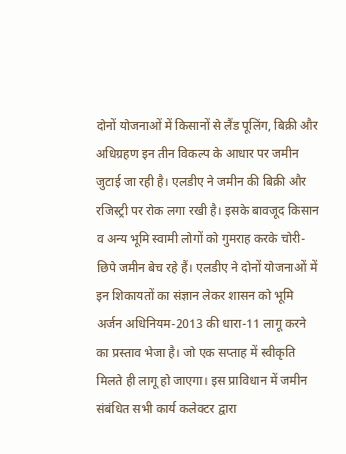दोनों योजनाओं में किसानों से लैंड पूलिंग, बिक्री और अधिग्रहण इन तीन विकल्प के आधार पर जमीन जुटाई जा रही है। एलडीए ने जमीन की बिक्री और रजिस्ट्री पर रोक लगा रखी है। इसके बावजूद किसान व अन्य भूमि स्वामी लोगों को गुमराह करके चोरी-छिपे जमीन बेच रहे हैं। एलडीए ने दोनों योजनाओं में इन शिकायतों का संज्ञान लेकर शासन को भूमि अर्जन अधिनियम-2013 की धारा-11 लागू करने का प्रस्ताव भेजा है। जो एक सप्ताह में स्वीकृति मिलते ही लागू हो जाएगा। इस प्राविधान में जमीन संबंधित सभी कार्य कलेक्टर द्वारा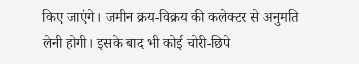किए जाएंगे। जमीन क्रय-विक्रय की कलेक्टर से अनुमति लेनी होगी। इसके बाद भी कोई चोरी-छिपे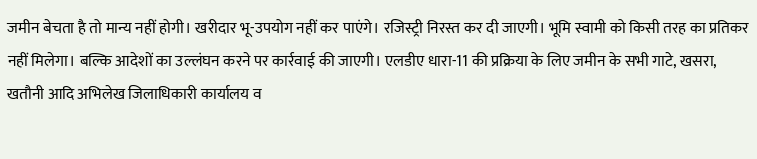जमीन बेचता है तो मान्य नहीं होगी। खरीदार भू-उपयोग नहीं कर पाएंगे। रजिस्ट्री निरस्त कर दी जाएगी। भूमि स्वामी को किसी तरह का प्रतिकर नहीं मिलेगा। बल्कि आदेशों का उल्लंघन करने पर कार्रवाई की जाएगी। एलडीए धारा-11 की प्रक्रिया के लिए जमीन के सभी गाटे, खसरा, खतौनी आदि अभिलेख जिलाधिकारी कार्यालय व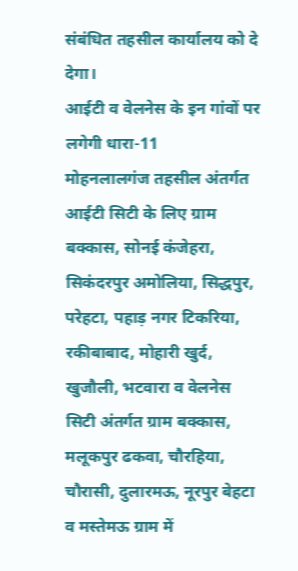संबंधित तहसील कार्यालय को दे देगा।
आईटी व वेलनेस के इन गांवों पर लगेगी धारा-11
मोहनलालगंज तहसील अंतर्गत आईटी सिटी के लिए ग्राम बक्कास, सोनई कंजेहरा, सिकंदरपुर अमोलिया, सिद्धपुर, परेहटा, पहाड़ नगर टिकरिया, रकीबाबाद, मोहारी खुर्द, खुजौली, भटवारा व वेलनेस सिटी अंतर्गत ग्राम बक्कास, मलूकपुर ढकवा, चौरहिया, चौरासी, दुलारमऊ, नूरपुर बेहटा व मस्तेमऊ ग्राम में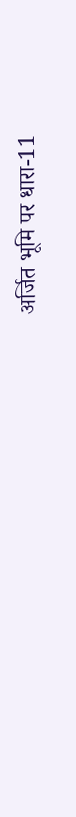अर्जित भूमि पर धारा-11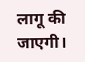लागू की जाएगी।